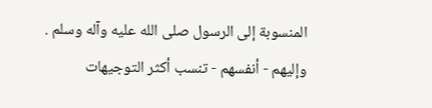المنسوبة إلى الرسول صلى الله عليه وآله وسلم .
وإليهم - أنفسهم - تنسب أكثر التوجيهات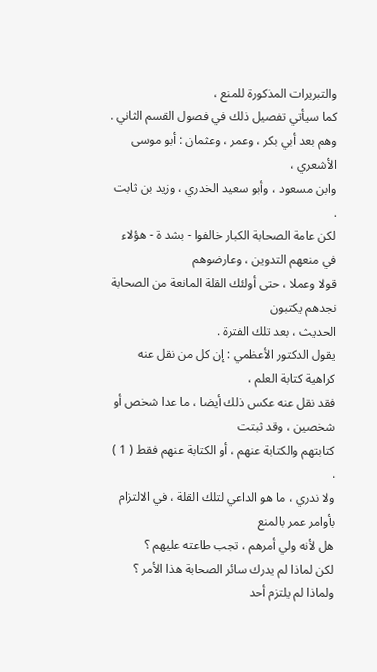والتبريرات المذكورة للمنع ،
كما سيأتي تفصيل ذلك في فصول القسم الثاني .
وهم بعد أبي بكر ، وعمر ، وعثمان : أبو موسى الأشعري ،
وابن مسعود ، وأبو سعيد الخدري ، وزيد بن ثابت .
لكن عامة الصحابة الكبار خالفوا - بشد ة - هؤلاء في منعهم التدوين ، وعارضوهم
قولا وعملا ، حتى أولئك القلة المانعة من الصحابة نجدهم يكتبون
الحديث ، بعد تلك الفترة .
يقول الدكتور الأعظمي : إن كل من نقل عنه كراهية كتابة العلم ،
فقد نقل عنه عكس ذلك أيضا ، ما عدا شخص أو شخصين ، وقد ثبتت
كتابتهم والكتابة عنهم ، أو الكتابة عنهم فقط ( 1 ) .
ولا ندري ، ما هو الداعي لتلك القلة ، في الالتزام بأوامر عمر بالمنع
هل لأنه ولي أمرهم ، تجب طاعته عليهم ؟
لكن لماذا لم يدرك سائر الصحابة هذا الأمر ؟
ولماذا لم يلتزم أحد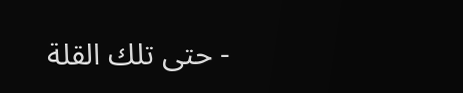- حتى تلك القلة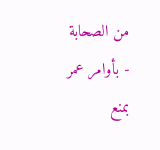من الصحابة - بأوامر عمر بمنع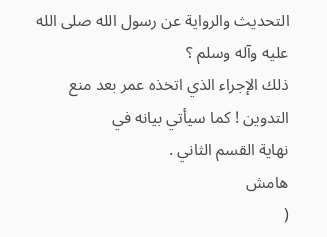التحديث والرواية عن رسول الله صلى الله عليه وآله وسلم ؟
ذلك الإجراء الذي اتخذه عمر بعد منع التدوين ! كما سيأتي بيانه في
نهاية القسم الثاني .
هامش
(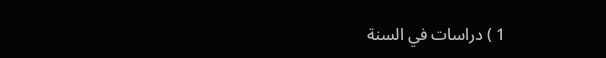1 ) دراسات في السنة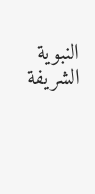النبوية الشريفة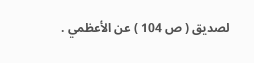لصديق ( ص 104 ) عن الأعظمي .